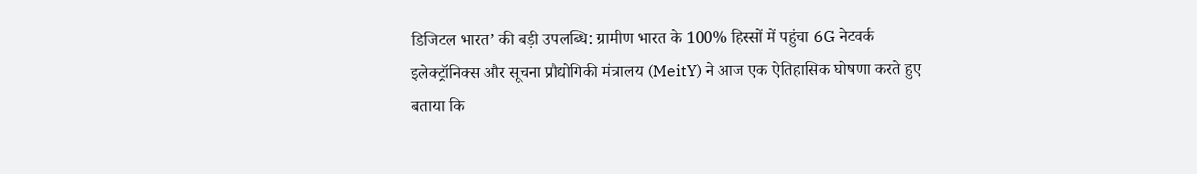डिजिटल भारत’ की बड़ी उपलब्धि: ग्रामीण भारत के 100% हिस्सों में पहुंचा 6G नेटवर्क
इलेक्ट्रॉनिक्स और सूचना प्रौद्योगिकी मंत्रालय (MeitY) ने आज एक ऐतिहासिक घोषणा करते हुए बताया कि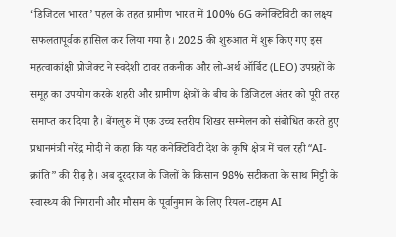‘डिजिटल भारत’ पहल के तहत ग्रामीण भारत में 100% 6G कनेक्टिविटी का लक्ष्य सफलतापूर्वक हासिल कर लिया गया है। 2025 की शुरुआत में शुरू किए गए इस महत्वाकांक्षी प्रोजेक्ट ने स्वदेशी टावर तकनीक और लो-अर्थ ऑर्बिट (LEO) उपग्रहों के समूह का उपयोग करके शहरी और ग्रामीण क्षेत्रों के बीच के डिजिटल अंतर को पूरी तरह समाप्त कर दिया है। बेंगलुरु में एक उच्च स्तरीय शिखर सम्मेलन को संबोधित करते हुए प्रधानमंत्री नरेंद्र मोदी ने कहा कि यह कनेक्टिविटी देश के कृषि क्षेत्र में चल रही “AI-क्रांति” की रीढ़ है। अब दूरदराज के जिलों के किसान 98% सटीकता के साथ मिट्टी के स्वास्थ्य की निगरानी और मौसम के पूर्वानुमान के लिए रियल-टाइम AI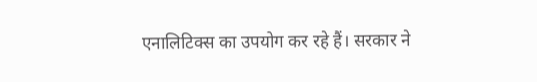एनालिटिक्स का उपयोग कर रहे हैं। सरकार ने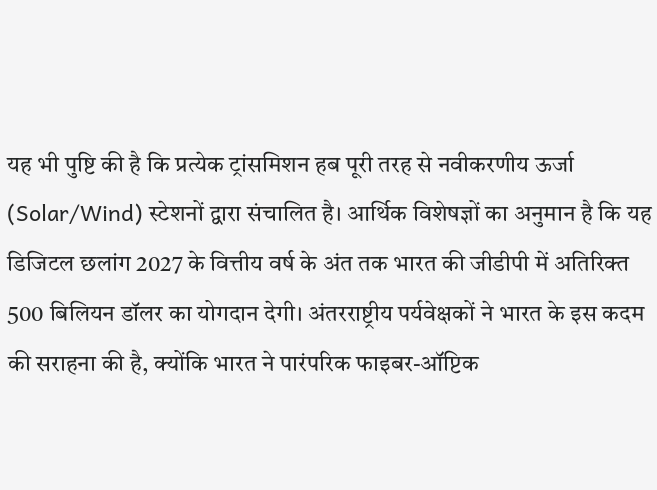यह भी पुष्टि की है कि प्रत्येक ट्रांसमिशन हब पूरी तरह से नवीकरणीय ऊर्जा (Solar/Wind) स्टेशनों द्वारा संचालित है। आर्थिक विशेषज्ञों का अनुमान है कि यह डिजिटल छलांग 2027 के वित्तीय वर्ष के अंत तक भारत की जीडीपी में अतिरिक्त 500 बिलियन डॉलर का योगदान देगी। अंतरराष्ट्रीय पर्यवेक्षकों ने भारत के इस कदम की सराहना की है, क्योंकि भारत ने पारंपरिक फाइबर-ऑप्टिक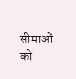सीमाओं को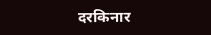दरकिनार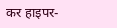कर हाइपर-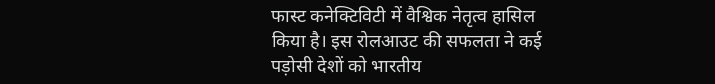फास्ट कनेक्टिविटी में वैश्विक नेतृत्व हासिल किया है। इस रोलआउट की सफलता ने कई पड़ोसी देशों को भारतीय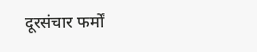दूरसंचार फर्मों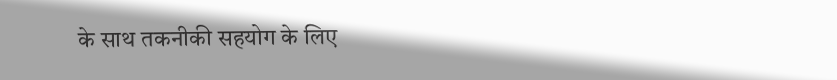के साथ तकनीकी सहयोग के लिए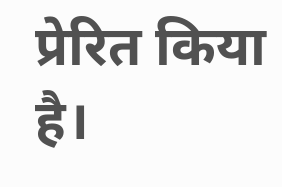प्रेरित किया है।